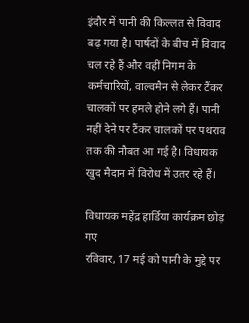इंदौर में पानी की किल्लत से विवाद बढ़ गया है। पार्षदों के बीच में विवाद चल रहे हैं और वहीं निगम के कर्मचारियों, वाल्वमैन से लेकर टैंकर चालकों पर हमले होने लगे हैं। पानी नहीं देने पर टैंकर चालकों पर पथराव तक की नौबत आ गई है। विधायक खुद मैदान में विरोध में उतर रहे हैं।

विधायक महेंद्र हार्डिया कार्यक्रम छोड़ गए
रविवार, 17 मई को पानी के मुद्दे पर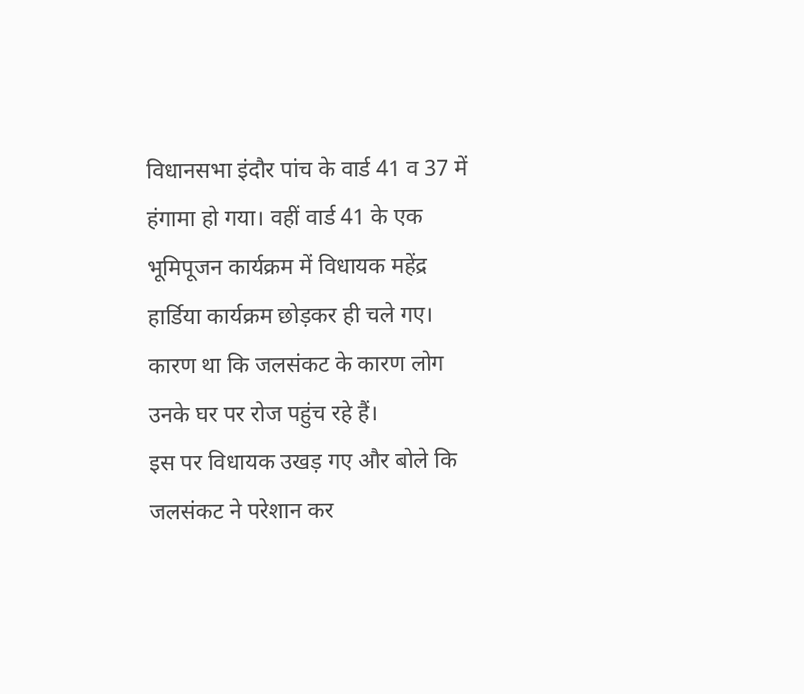विधानसभा इंदौर पांच के वार्ड 41 व 37 में हंगामा हो गया। वहीं वार्ड 41 के एक भूमिपूजन कार्यक्रम में विधायक महेंद्र हार्डिया कार्यक्रम छोड़कर ही चले गए। कारण था कि जलसंकट के कारण लोग उनके घर पर रोज पहुंच रहे हैं।
इस पर विधायक उखड़ गए और बोले कि जलसंकट ने परेशान कर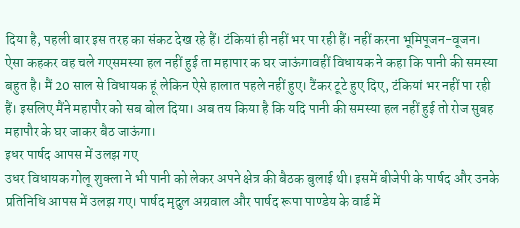दिया है, पहली बार इस तरह का संकट देख रहे हैं। टंकियां ही नहीं भर पा रही हैं। नहीं करना भूमिपूजन-वूजन। ऐसा कहकर वह चले गएसमस्या हल नहीं हुई ता महापार क घर जाऊंगावहीं विधायक ने कहा कि पानी की समस्या बहुत है। मैं 20 साल से विधायक हूं लेकिन ऐसे हालात पहले नहीं हुए। टैंकर टूटे हुए दिए, टंकियां भर नहीं पा रही हैं। इसलिए मैंने महापौर को सब बोल दिया। अब तय किया है कि यदि पानी की समस्या हल नहीं हुई तो रोज सुबह महापौर के घर जाकर बैठ जाऊंगा।
इधर पार्षद आपस में उलझ गए
उधर विधायक गोलू शुक्ला ने भी पानी को लेकर अपने क्षेत्र की बैठक बुलाई थी। इसमें बीजेपी के पार्षद और उनके प्रतिनिधि आपस में उलझ गए। पार्षद मृदुल अग्रवाल और पार्षद रूपा पाण्डेय के वार्ड में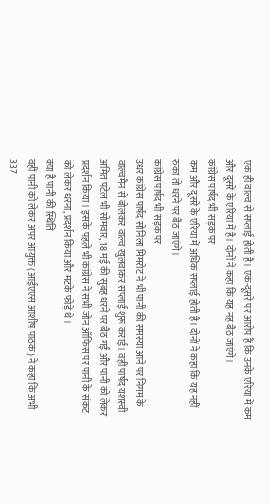एक ही वाल्व से सप्लाई होती है। एक-दूसरे पर आरोप हैं कि उनके एरिया में कम और दूसरे के एरिया में है। दोनों ने कहा कि यह नह बैठ जाएंगे।
कांग्रेस पार्षद भी सड़क पर
कम और दूसरे के एरिया में अधिक सप्लाई होती है। दोनों ने कहा कि यह नहीं रुका तो धरने पर बैठ जाएंगे।
कांग्रेस पार्षद भी सड़क पर
उधर कांग्रेस पार्षद सोनिला मिमरोट ने भी पानी की समस्या आने पर निगम के वाल्वमैन से बोलकर वाल्व खुलवाकर सप्लाई शुरू कराई। वहीं पार्षद यशस्वी अमित पटेल भी सोमवार, 18 मई की सुबह धरने पर बैठ गईं और पानी को लेकर प्रदर्शन किया। इसके पहले भी कांग्रेस ने सभी जोन ऑफिस पर पानी के संकट को लेकर धरना, प्रदर्शन किया और मटके फोड़े थे।
क्या है पानी की स्थिति
वहीं पानी को लेकर अपर आयुक्त (आईएएस आशीष पाठक) ने कहा कि अभी 337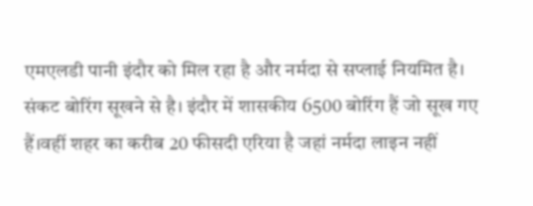एमएलडी पानी इंदौर को मिल रहा है और नर्मदा से सप्लाई नियमित है। संकट बोरिंग सूखने से है। इंदौर में शासकीय 6500 बोरिंग हैं जो सूख गए हैं।वहीं शहर का करीब 20 फीसदी एरिया है जहां नर्मदा लाइन नहीं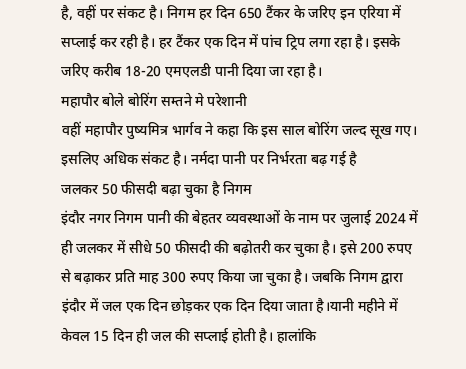है, वहीं पर संकट है। निगम हर दिन 650 टैंकर के जरिए इन एरिया में सप्लाई कर रही है। हर टैंकर एक दिन में पांच ट्रिप लगा रहा है। इसके जरिए करीब 18-20 एमएलडी पानी दिया जा रहा है।
महापौर बोले बोरिंग सम्तने मे परेशानी
वहीं महापौर पुष्यमित्र भार्गव ने कहा कि इस साल बोरिंग जल्द सूख गए। इसलिए अधिक संकट है। नर्मदा पानी पर निर्भरता बढ़ गई है
जलकर 50 फीसदी बढ़ा चुका है निगम
इंदौर नगर निगम पानी की बेहतर व्यवस्थाओं के नाम पर जुलाई 2024 में ही जलकर में सीधे 50 फीसदी की बढ़ोतरी कर चुका है। इसे 200 रुपए से बढ़ाकर प्रति माह 300 रुपए किया जा चुका है। जबकि निगम द्वारा इंदौर में जल एक दिन छोड़कर एक दिन दिया जाता है।यानी महीने में केवल 15 दिन ही जल की सप्लाई होती है। हालांकि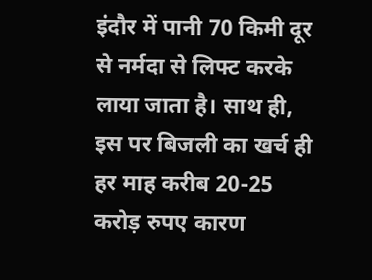इंदौर में पानी 70 किमी दूर से नर्मदा से लिफ्ट करके लाया जाता है। साथ ही, इस पर बिजली का खर्च ही हर माह करीब 20-25 करोड़ रुपए कारण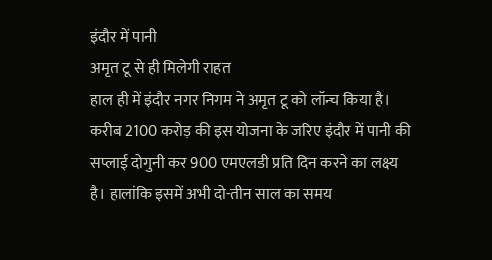इंदौर में पानी
अमृत टू से ही मिलेगी राहत
हाल ही में इंदौर नगर निगम ने अमृत टू को लॉन्च किया है। करीब 2100 करोड़ की इस योजना के जरिए इंदौर में पानी की सप्लाई दोगुनी कर 900 एमएलडी प्रति दिन करने का लक्ष्य है। हालांकि इसमें अभी दो-तीन साल का समय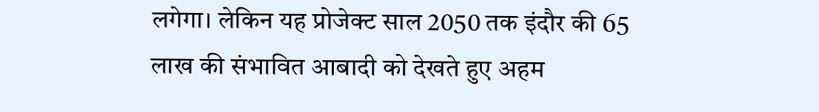लगेगा। लेकिन यह प्रोजेक्ट साल 2050 तक इंदौर की 65 लाख की संभावित आबादी को देखते हुए अहम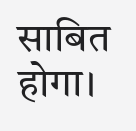साबित होगा।